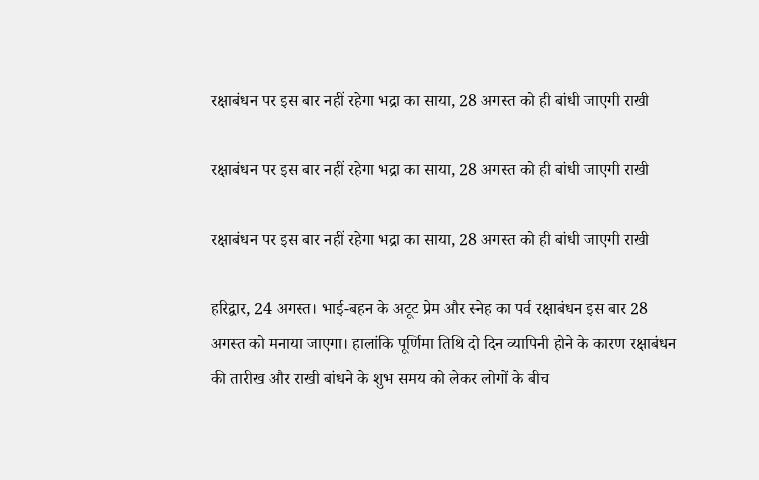रक्षाबंधन पर इस बार नहीं रहेगा भद्रा का साया, 28 अगस्त को ही बांधी जाएगी राखी

रक्षाबंधन पर इस बार नहीं रहेगा भद्रा का साया, 28 अगस्त को ही बांधी जाएगी राखी

रक्षाबंधन पर इस बार नहीं रहेगा भद्रा का साया, 28 अगस्त को ही बांधी जाएगी राखी

हरिद्वार, 24 अगस्त। भाई-बहन के अटूट प्रेम और स्नेह का पर्व रक्षाबंधन इस बार 28 अगस्त को मनाया जाएगा। हालांकि पूर्णिमा तिथि दो दिन व्यापिनी होने के कारण रक्षाबंधन की तारीख और राखी बांधने के शुभ समय को लेकर लोगों के बीच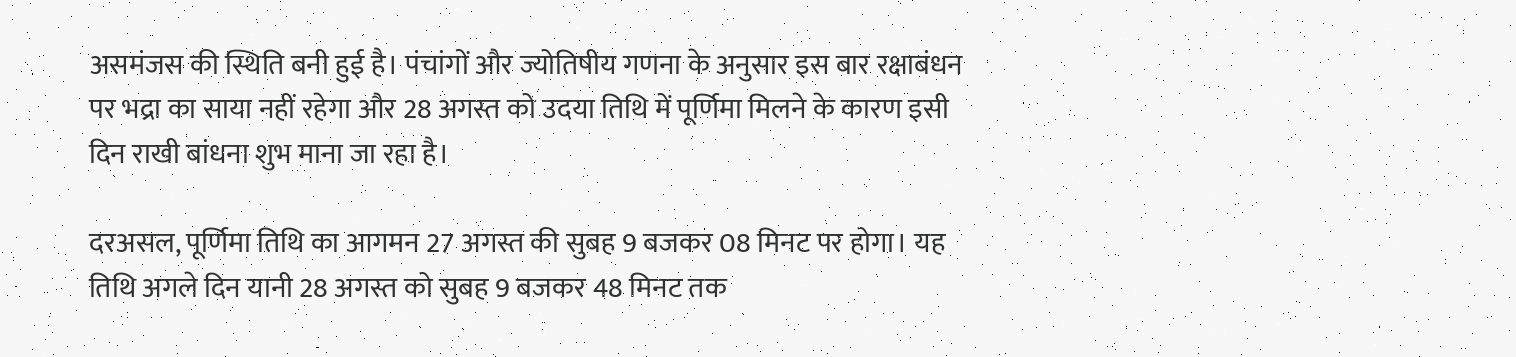असमंजस की स्थिति बनी हुई है। पंचांगों और ज्योतिषीय गणना के अनुसार इस बार रक्षाबंधन पर भद्रा का साया नहीं रहेगा और 28 अगस्त को उदया तिथि में पूर्णिमा मिलने के कारण इसी दिन राखी बांधना शुभ माना जा रहा है।

दरअसल, पूर्णिमा तिथि का आगमन 27 अगस्त की सुबह 9 बजकर 08 मिनट पर होगा। यह तिथि अगले दिन यानी 28 अगस्त को सुबह 9 बजकर 48 मिनट तक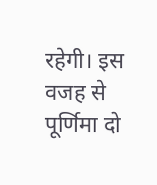रहेगी। इस वजह से पूर्णिमा दो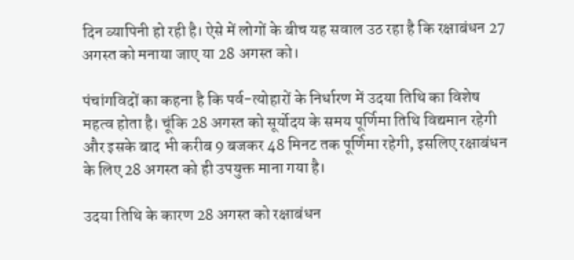दिन व्यापिनी हो रही है। ऐसे में लोगों के बीच यह सवाल उठ रहा है कि रक्षाबंधन 27 अगस्त को मनाया जाए या 28 अगस्त को।

पंचांगविदों का कहना है कि पर्व-त्योहारों के निर्धारण में उदया तिथि का विशेष महत्व होता है। चूंकि 28 अगस्त को सूर्योदय के समय पूर्णिमा तिथि विद्यमान रहेगी और इसके बाद भी करीब 9 बजकर 48 मिनट तक पूर्णिमा रहेगी, इसलिए रक्षाबंधन के लिए 28 अगस्त को ही उपयुक्त माना गया है।

उदया तिथि के कारण 28 अगस्त को रक्षाबंधन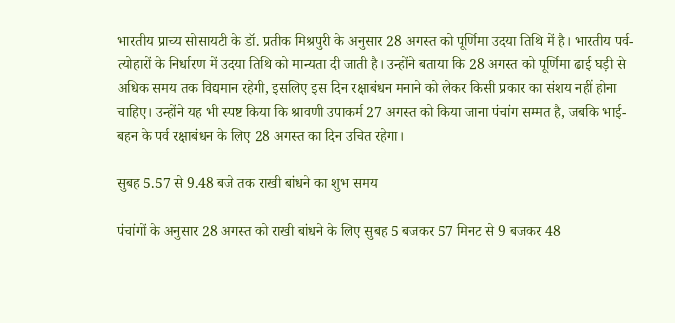भारतीय प्राच्य सोसायटी के डॉ. प्रतीक मिश्रपुरी के अनुसार 28 अगस्त को पूर्णिमा उदया तिथि में है। भारतीय पर्व-त्योहारों के निर्धारण में उदया तिथि को मान्यता दी जाती है। उन्होंने बताया कि 28 अगस्त को पूर्णिमा ढाई घड़ी से अधिक समय तक विद्यमान रहेगी, इसलिए इस दिन रक्षाबंधन मनाने को लेकर किसी प्रकार का संशय नहीं होना चाहिए। उन्होंने यह भी स्पष्ट किया कि श्रावणी उपाकर्म 27 अगस्त को किया जाना पंचांग सम्मत है, जबकि भाई-बहन के पर्व रक्षाबंधन के लिए 28 अगस्त का दिन उचित रहेगा।

सुबह 5.57 से 9.48 बजे तक राखी बांधने का शुभ समय

पंचांगों के अनुसार 28 अगस्त को राखी बांधने के लिए सुबह 5 बजकर 57 मिनट से 9 बजकर 48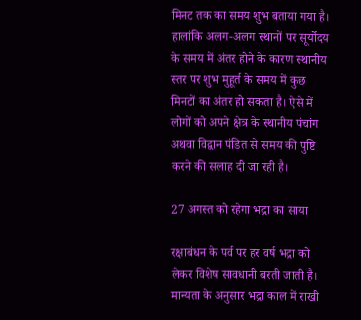मिनट तक का समय शुभ बताया गया है। हालांकि अलग-अलग स्थानों पर सूर्योदय के समय में अंतर होने के कारण स्थानीय स्तर पर शुभ मुहूर्त के समय में कुछ मिनटों का अंतर हो सकता है। ऐसे में लोगों को अपने क्षेत्र के स्थानीय पंचांग अथवा विद्वान पंडित से समय की पुष्टि करने की सलाह दी जा रही है।

27 अगस्त को रहेगा भद्रा का साया

रक्षाबंधन के पर्व पर हर वर्ष भद्रा को लेकर विशेष सावधानी बरती जाती है। मान्यता के अनुसार भद्रा काल में राखी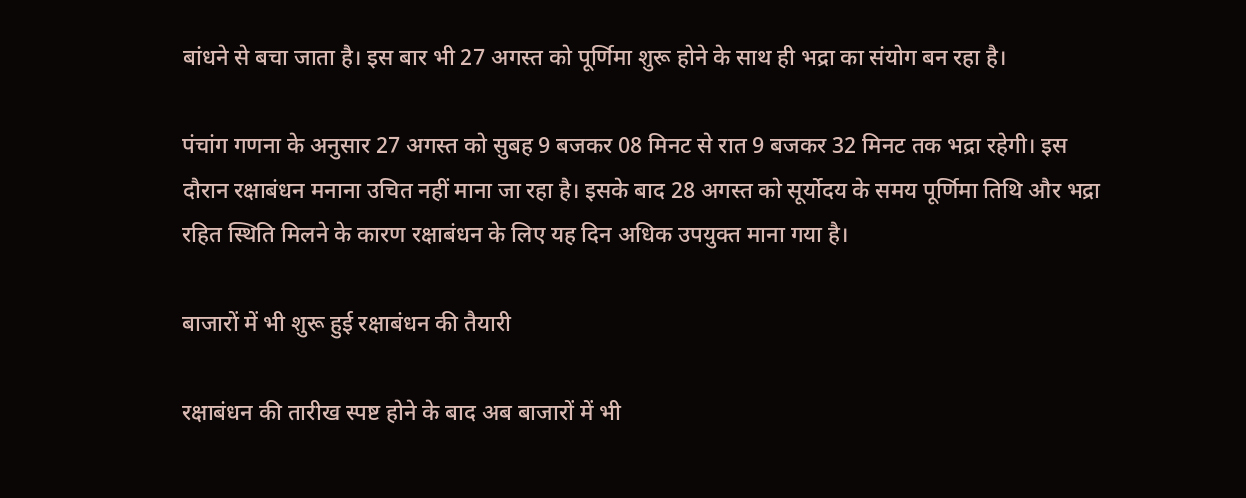बांधने से बचा जाता है। इस बार भी 27 अगस्त को पूर्णिमा शुरू होने के साथ ही भद्रा का संयोग बन रहा है।

पंचांग गणना के अनुसार 27 अगस्त को सुबह 9 बजकर 08 मिनट से रात 9 बजकर 32 मिनट तक भद्रा रहेगी। इस दौरान रक्षाबंधन मनाना उचित नहीं माना जा रहा है। इसके बाद 28 अगस्त को सूर्योदय के समय पूर्णिमा तिथि और भद्रा रहित स्थिति मिलने के कारण रक्षाबंधन के लिए यह दिन अधिक उपयुक्त माना गया है।

बाजारों में भी शुरू हुई रक्षाबंधन की तैयारी

रक्षाबंधन की तारीख स्पष्ट होने के बाद अब बाजारों में भी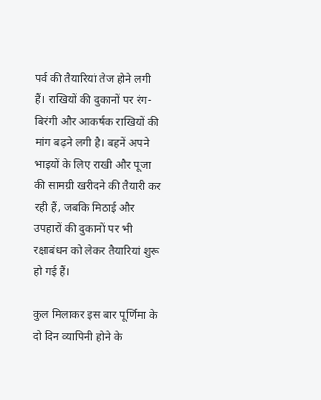पर्व की तैयारियां तेज होने लगी हैं। राखियों की दुकानों पर रंग-बिरंगी और आकर्षक राखियों की मांग बढ़ने लगी है। बहनें अपने भाइयों के लिए राखी और पूजा की सामग्री खरीदने की तैयारी कर रही हैं, जबकि मिठाई और उपहारों की दुकानों पर भी रक्षाबंधन को लेकर तैयारियां शुरू हो गई हैं।

कुल मिलाकर इस बार पूर्णिमा के दो दिन व्यापिनी होने के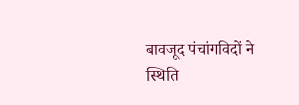बावजूद पंचांगविदों ने स्थिति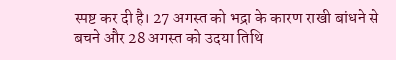स्पष्ट कर दी है। 27 अगस्त को भद्रा के कारण राखी बांधने से बचने और 28 अगस्त को उदया तिथि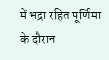में भद्रा रहित पूर्णिमा के दौरान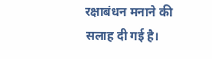रक्षाबंधन मनाने की सलाह दी गई है।